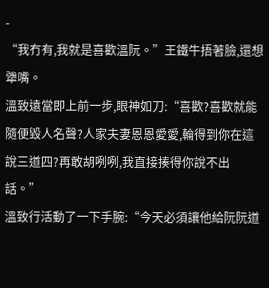-
“我冇有,我就是喜歡溫阮。”王鐵牛捂著臉,還想犟嘴。
溫致遠當即上前一步,眼神如刀:“喜歡?喜歡就能隨便毀人名聲?人家夫妻恩恩愛愛,輪得到你在這說三道四?再敢胡咧咧,我直接揍得你說不出話。”
溫致行活動了一下手腕:“今天必須讓他給阮阮道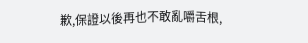歉,保證以後再也不敢亂嚼舌根,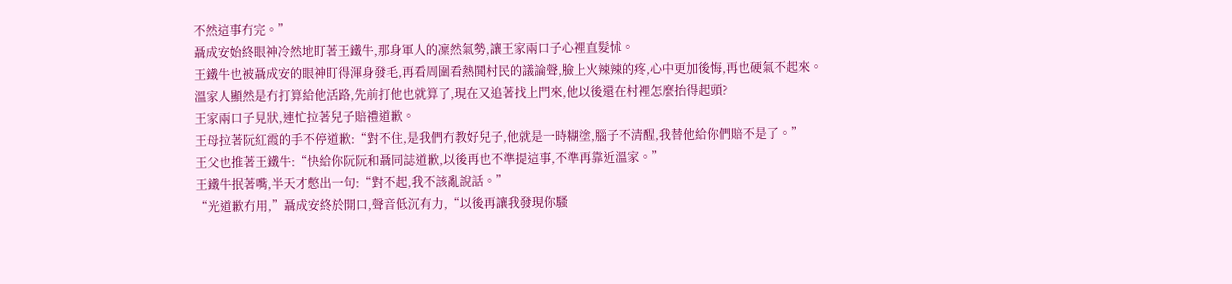不然這事冇完。”
聶成安始終眼神冷然地盯著王鐵牛,那身軍人的凜然氣勢,讓王家兩口子心裡直髮怵。
王鐵牛也被聶成安的眼神盯得渾身發毛,再看周圍看熱鬨村民的議論聲,臉上火辣辣的疼,心中更加後悔,再也硬氣不起來。
溫家人顯然是冇打算給他活路,先前打他也就算了,現在又追著找上門來,他以後還在村裡怎麼抬得起頭?
王家兩口子見狀,連忙拉著兒子賠禮道歉。
王母拉著阮紅霞的手不停道歉:“對不住,是我們冇教好兒子,他就是一時糊塗,腦子不清醒,我替他給你們賠不是了。”
王父也推著王鐵牛:“快給你阮阮和聶同誌道歉,以後再也不準提這事,不準再靠近溫家。”
王鐵牛抿著嘴,半天才憋出一句:“對不起,我不該亂說話。”
“光道歉冇用,”聶成安終於開口,聲音低沉有力,“以後再讓我發現你騷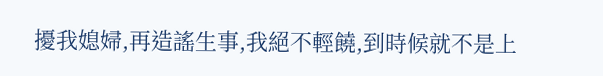擾我媳婦,再造謠生事,我絕不輕饒,到時候就不是上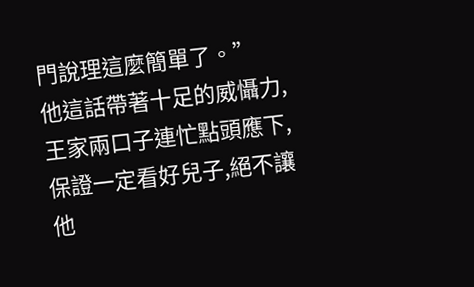門說理這麼簡單了。”
他這話帶著十足的威懾力,王家兩口子連忙點頭應下,保證一定看好兒子,絕不讓他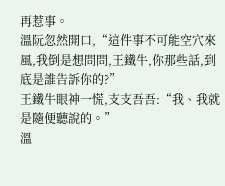再惹事。
溫阮忽然開口,“這件事不可能空穴來風,我倒是想問問,王鐵牛,你那些話,到底是誰告訴你的?”
王鐵牛眼神一慌,支支吾吾:“我、我就是隨便聽說的。”
溫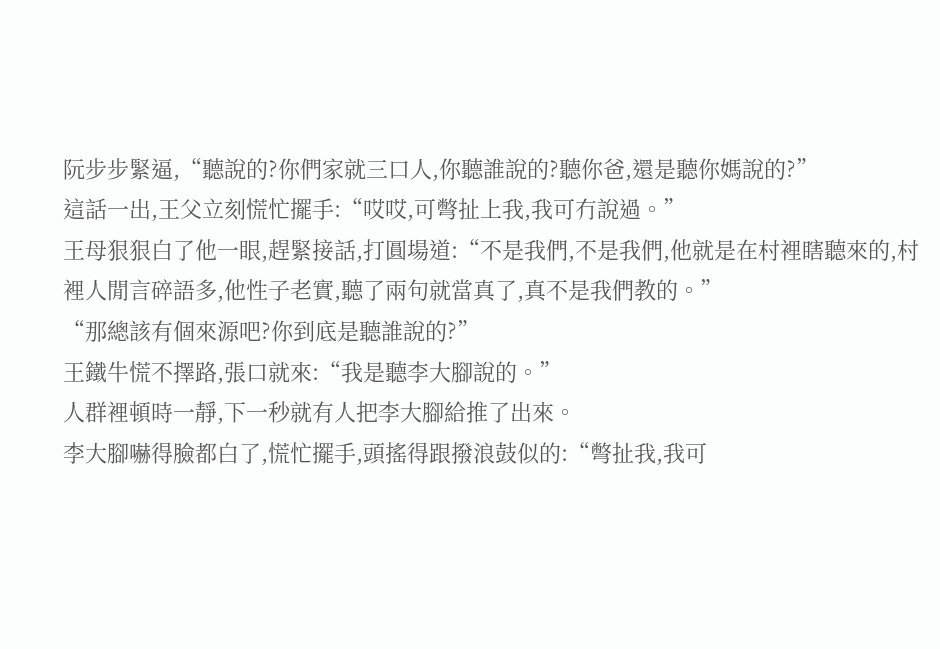阮步步緊逼,“聽說的?你們家就三口人,你聽誰說的?聽你爸,還是聽你媽說的?”
這話一出,王父立刻慌忙擺手:“哎哎,可彆扯上我,我可冇說過。”
王母狠狠白了他一眼,趕緊接話,打圓場道:“不是我們,不是我們,他就是在村裡瞎聽來的,村裡人閒言碎語多,他性子老實,聽了兩句就當真了,真不是我們教的。”
“那總該有個來源吧?你到底是聽誰說的?”
王鐵牛慌不擇路,張口就來:“我是聽李大腳說的。”
人群裡頓時一靜,下一秒就有人把李大腳給推了出來。
李大腳嚇得臉都白了,慌忙擺手,頭搖得跟撥浪鼓似的:“彆扯我,我可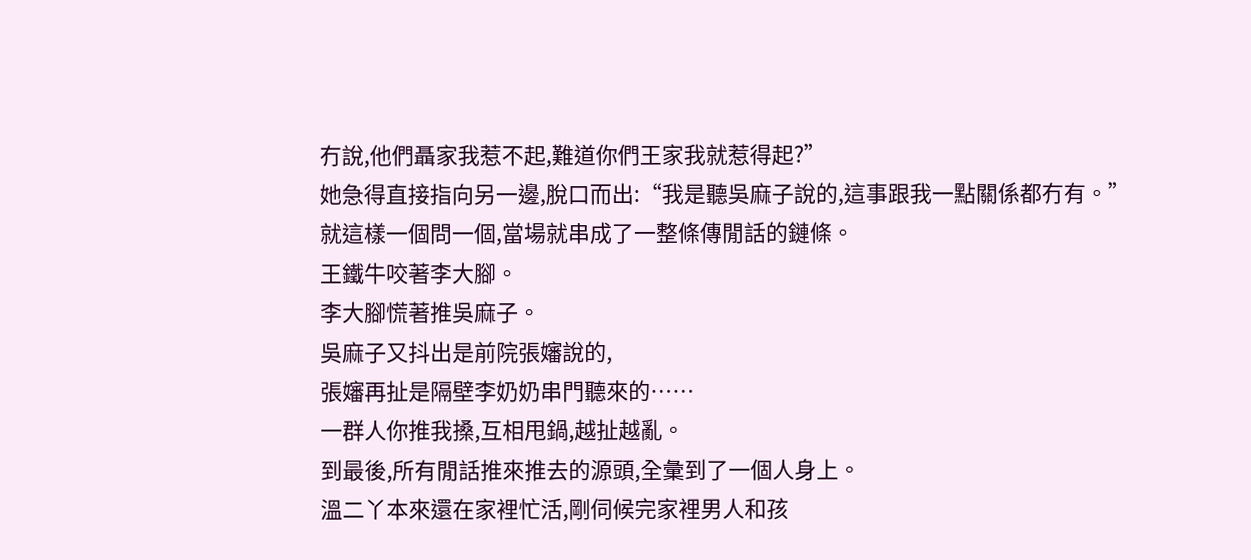冇說,他們聶家我惹不起,難道你們王家我就惹得起?”
她急得直接指向另一邊,脫口而出:“我是聽吳麻子說的,這事跟我一點關係都冇有。”
就這樣一個問一個,當場就串成了一整條傳閒話的鏈條。
王鐵牛咬著李大腳。
李大腳慌著推吳麻子。
吳麻子又抖出是前院張嬸說的,
張嬸再扯是隔壁李奶奶串門聽來的……
一群人你推我搡,互相甩鍋,越扯越亂。
到最後,所有閒話推來推去的源頭,全彙到了一個人身上。
溫二丫本來還在家裡忙活,剛伺候完家裡男人和孩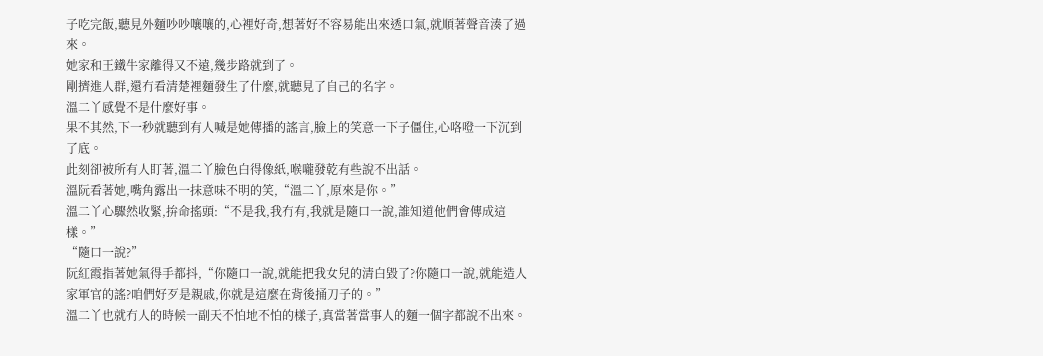子吃完飯,聽見外麵吵吵嚷嚷的,心裡好奇,想著好不容易能出來透口氣,就順著聲音湊了過來。
她家和王鐵牛家離得又不遠,幾步路就到了。
剛擠進人群,還冇看清楚裡麵發生了什麼,就聽見了自己的名字。
溫二丫感覺不是什麼好事。
果不其然,下一秒就聽到有人喊是她傳播的謠言,臉上的笑意一下子僵住,心咯噔一下沉到了底。
此刻卻被所有人盯著,溫二丫臉色白得像紙,喉嚨發乾有些說不出話。
溫阮看著她,嘴角露出一抹意味不明的笑,“溫二丫,原來是你。”
溫二丫心驟然收緊,拚命搖頭:“不是我,我冇有,我就是隨口一說,誰知道他們會傳成這樣。”
“隨口一說?”
阮紅霞指著她氣得手都抖,“你隨口一說,就能把我女兒的清白毀了?你隨口一說,就能造人家軍官的謠?咱們好歹是親戚,你就是這麼在背後捅刀子的。”
溫二丫也就冇人的時候一副天不怕地不怕的樣子,真當著當事人的麵一個字都說不出來。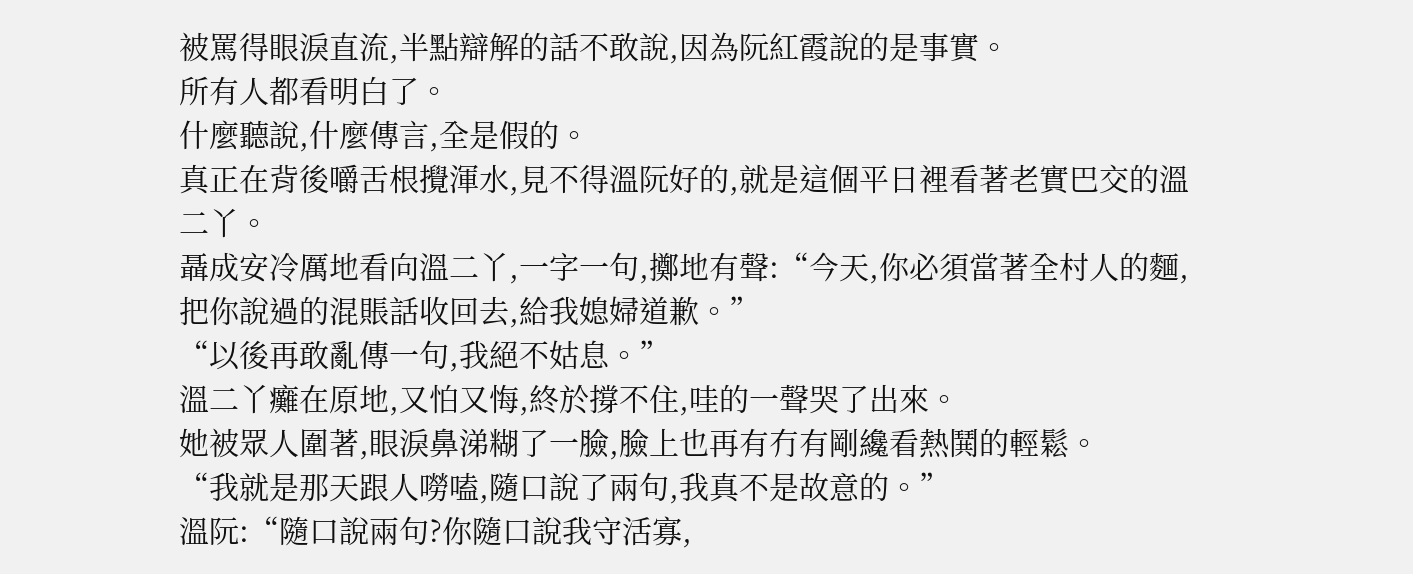被罵得眼淚直流,半點辯解的話不敢說,因為阮紅霞說的是事實。
所有人都看明白了。
什麼聽說,什麼傳言,全是假的。
真正在背後嚼舌根攪渾水,見不得溫阮好的,就是這個平日裡看著老實巴交的溫二丫。
聶成安冷厲地看向溫二丫,一字一句,擲地有聲:“今天,你必須當著全村人的麵,把你說過的混賬話收回去,給我媳婦道歉。”
“以後再敢亂傳一句,我絕不姑息。”
溫二丫癱在原地,又怕又悔,終於撐不住,哇的一聲哭了出來。
她被眾人圍著,眼淚鼻涕糊了一臉,臉上也再有冇有剛纔看熱鬨的輕鬆。
“我就是那天跟人嘮嗑,隨口說了兩句,我真不是故意的。”
溫阮:“隨口說兩句?你隨口說我守活寡,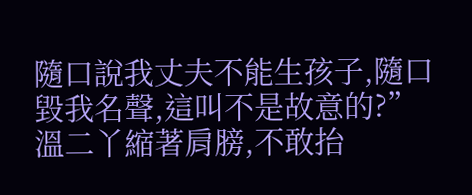隨口說我丈夫不能生孩子,隨口毀我名聲,這叫不是故意的?”
溫二丫縮著肩膀,不敢抬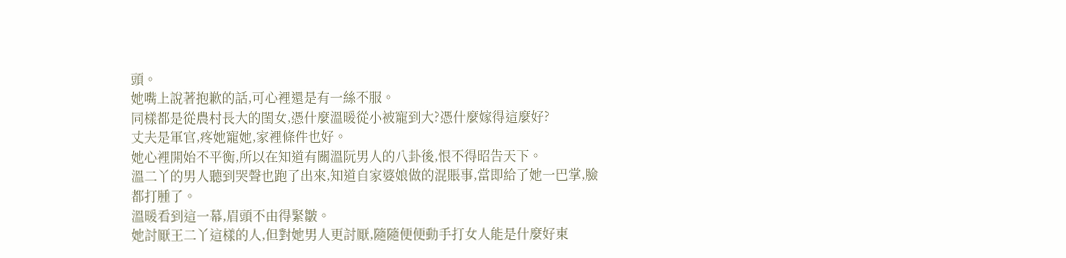頭。
她嘴上說著抱歉的話,可心裡還是有一絲不服。
同樣都是從農村長大的閨女,憑什麼溫暖從小被寵到大?憑什麼嫁得這麼好?
丈夫是軍官,疼她寵她,家裡條件也好。
她心裡開始不平衡,所以在知道有關溫阮男人的八卦後,恨不得昭告天下。
溫二丫的男人聽到哭聲也跑了出來,知道自家婆娘做的混賬事,當即給了她一巴掌,臉都打腫了。
溫暖看到這一幕,眉頭不由得緊皺。
她討厭王二丫這樣的人,但對她男人更討厭,隨隨便便動手打女人能是什麼好東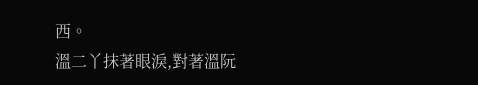西。
溫二丫抹著眼淚,對著溫阮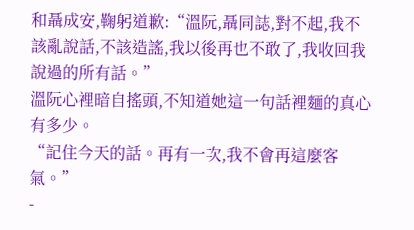和聶成安,鞠躬道歉:“溫阮,聶同誌,對不起,我不該亂說話,不該造謠,我以後再也不敢了,我收回我說過的所有話。”
溫阮心裡暗自搖頭,不知道她這一句話裡麵的真心有多少。
“記住今天的話。再有一次,我不會再這麼客氣。”
-